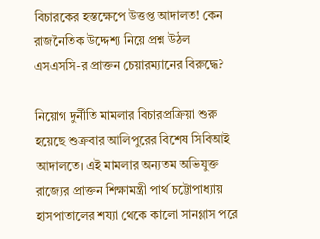বিচারকের হস্তক্ষেপে উত্তপ্ত আদালত! কেন রাজনৈতিক উদ্দেশ্য নিয়ে প্রশ্ন উঠল এসএসসি-র প্রাক্তন চেয়ারম্যানের বিরুদ্ধে?

নিয়োগ দুর্নীতি মামলার বিচারপ্রক্রিয়া শুরু হয়েছে শুক্রবার আলিপুরের বিশেষ সিবিআই আদালতে। এই মামলার অন্যতম অভিযুক্ত রাজ্যের প্রাক্তন শিক্ষামন্ত্রী পার্থ চট্টোপাধ্যায় হাসপাতালের শয্যা থেকে কালো সানগ্লাস পরে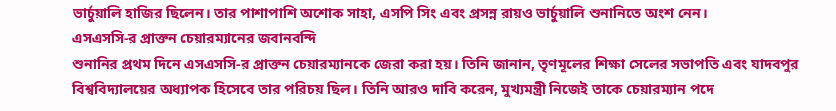ভার্চুয়ালি হাজির ছিলেন। তার পাশাপাশি অশোক সাহা, এসপি সিং এবং প্রসন্ন রায়ও ভার্চুয়ালি শুনানিতে অংশ নেন।
এসএসসি-র প্রাক্তন চেয়ারম্যানের জবানবন্দি
শুনানির প্রথম দিনে এসএসসি-র প্রাক্তন চেয়ারম্যানকে জেরা করা হয়। তিনি জানান, তৃণমূলের শিক্ষা সেলের সভাপতি এবং যাদবপুর বিশ্ববিদ্যালয়ের অধ্যাপক হিসেবে তার পরিচয় ছিল। তিনি আরও দাবি করেন, মুখ্যমন্ত্রী নিজেই তাকে চেয়ারম্যান পদে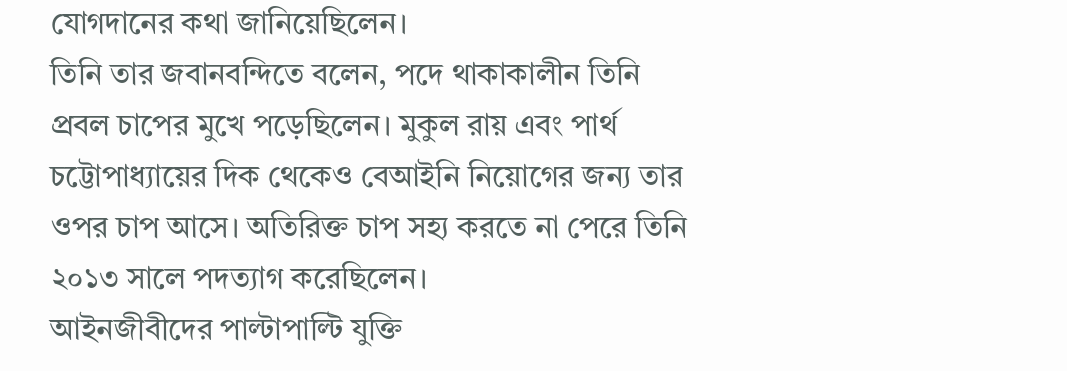যোগদানের কথা জানিয়েছিলেন।
তিনি তার জবানবন্দিতে বলেন, পদে থাকাকালীন তিনি প্রবল চাপের মুখে পড়েছিলেন। মুকুল রায় এবং পার্থ চট্টোপাধ্যায়ের দিক থেকেও বেআইনি নিয়োগের জন্য তার ওপর চাপ আসে। অতিরিক্ত চাপ সহ্য করতে না পেরে তিনি ২০১৩ সালে পদত্যাগ করেছিলেন।
আইনজীবীদের পাল্টাপাল্টি যুক্তি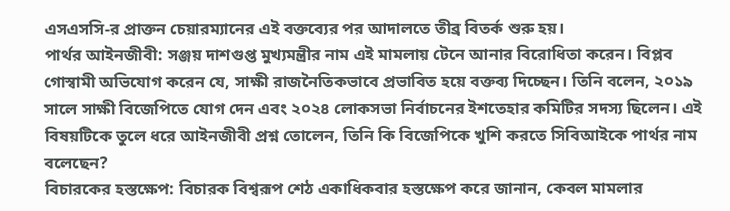এসএসসি-র প্রাক্তন চেয়ারম্যানের এই বক্তব্যের পর আদালতে তীব্র বিতর্ক শুরু হয়।
পার্থর আইনজীবী: সঞ্জয় দাশগুপ্ত মুখ্যমন্ত্রীর নাম এই মামলায় টেনে আনার বিরোধিতা করেন। বিপ্লব গোস্বামী অভিযোগ করেন যে, সাক্ষী রাজনৈতিকভাবে প্রভাবিত হয়ে বক্তব্য দিচ্ছেন। তিনি বলেন, ২০১৯ সালে সাক্ষী বিজেপিতে যোগ দেন এবং ২০২৪ লোকসভা নির্বাচনের ইশতেহার কমিটির সদস্য ছিলেন। এই বিষয়টিকে তুলে ধরে আইনজীবী প্রশ্ন তোলেন, তিনি কি বিজেপিকে খুশি করতে সিবিআইকে পার্থর নাম বলেছেন?
বিচারকের হস্তক্ষেপ: বিচারক বিশ্বরূপ শেঠ একাধিকবার হস্তক্ষেপ করে জানান, কেবল মামলার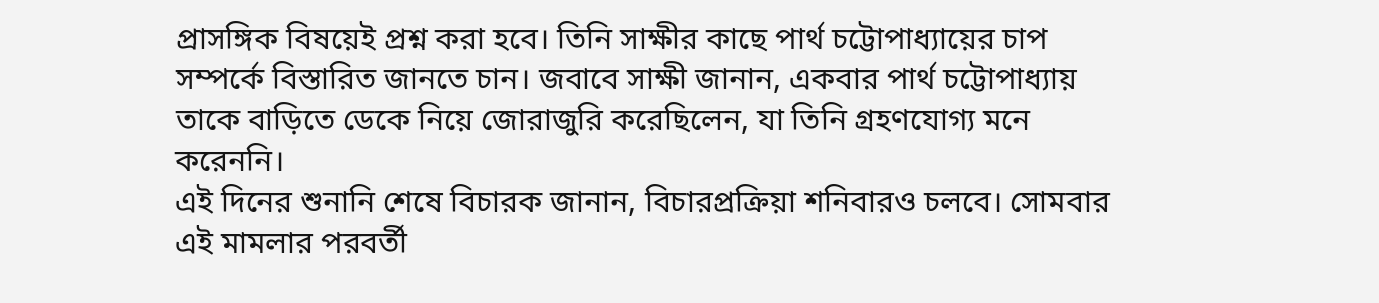প্রাসঙ্গিক বিষয়েই প্রশ্ন করা হবে। তিনি সাক্ষীর কাছে পার্থ চট্টোপাধ্যায়ের চাপ সম্পর্কে বিস্তারিত জানতে চান। জবাবে সাক্ষী জানান, একবার পার্থ চট্টোপাধ্যায় তাকে বাড়িতে ডেকে নিয়ে জোরাজুরি করেছিলেন, যা তিনি গ্রহণযোগ্য মনে করেননি।
এই দিনের শুনানি শেষে বিচারক জানান, বিচারপ্রক্রিয়া শনিবারও চলবে। সোমবার এই মামলার পরবর্তী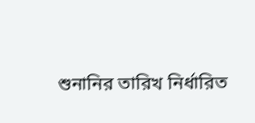শুনানির তারিখ নির্ধারিত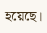হয়েছে।